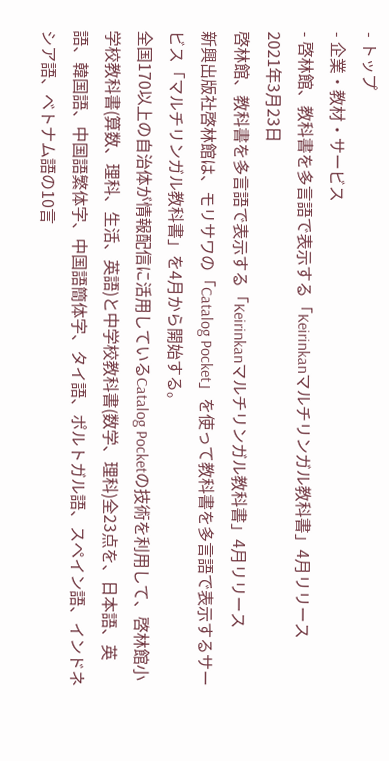- トップ
- 企業・教材・サービス
- 啓林館、教科書を多言語で表示する「Keirinkanマルチリンガル教科書」4月リリース
2021年3月23日
啓林館、教科書を多言語で表示する「Keirinkanマルチリンガル教科書」4月リリース
新興出版社啓林館は、モリサワの「Catalog Pocket」を使って教科書を多言語で表示するサービス「マルチリンガル教科書」を4月から開始する。
全国170以上の自治体が情報配信に活用しているCatalog Pocketの技術を利用して、啓林館小学校教科書(算数、理科、生活、英語)と中学校教科書(数学、理科)全23点を、日本語、英語、韓国語、中国語繁体字、中国語簡体字、タイ語、ポルトガル語、スペイン語、インドネシア語、ベトナム語の10言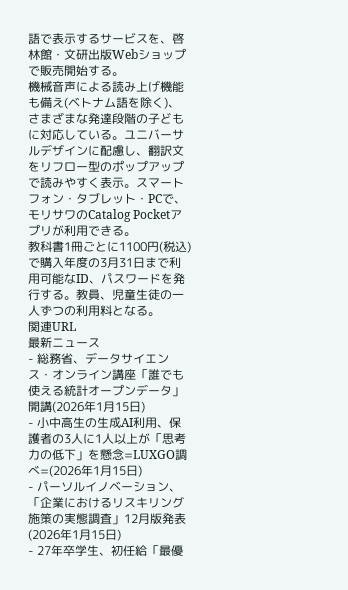語で表示するサービスを、啓林館・文研出版Webショップで販売開始する。
機械音声による読み上げ機能も備え(ベトナム語を除く)、さまざまな発達段階の子どもに対応している。ユニバーサルデザインに配慮し、翻訳文をリフロー型のポップアップで読みやすく表示。スマートフォン・タブレット・PCで、モリサワのCatalog Pocketアプリが利用できる。
教科書1冊ごとに1100円(税込)で購入年度の3月31日まで利用可能なID、パスワードを発行する。教員、児童生徒の一人ずつの利用料となる。
関連URL
最新ニュース
- 総務省、データサイエンス・オンライン講座「誰でも使える統計オープンデータ」開講(2026年1月15日)
- 小中高生の生成AI利用、保護者の3人に1人以上が「思考力の低下」を懸念=LUXGO調べ=(2026年1月15日)
- パーソルイノベーション、「企業におけるリスキリング施策の実態調査」12月版発表(2026年1月15日)
- 27年卒学生、初任給「最優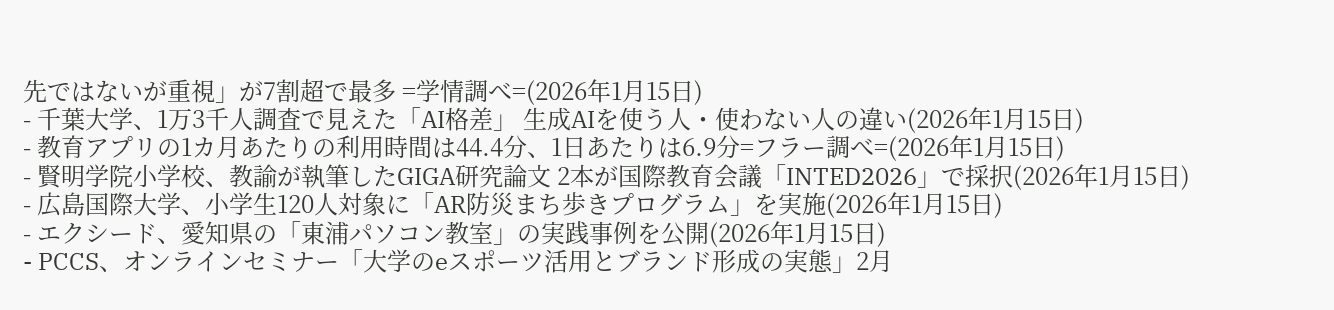先ではないが重視」が7割超で最多 =学情調べ=(2026年1月15日)
- 千葉大学、1万3千人調査で見えた「AI格差」 生成AIを使う人・使わない人の違い(2026年1月15日)
- 教育アプリの1カ月あたりの利用時間は44.4分、1日あたりは6.9分=フラー調べ=(2026年1月15日)
- 賢明学院小学校、教諭が執筆したGIGA研究論文 2本が国際教育会議「INTED2026」で採択(2026年1月15日)
- 広島国際大学、小学生120人対象に「AR防災まち歩きプログラム」を実施(2026年1月15日)
- エクシード、愛知県の「東浦パソコン教室」の実践事例を公開(2026年1月15日)
- PCCS、オンラインセミナー「大学のeスポーツ活用とブランド形成の実態」2月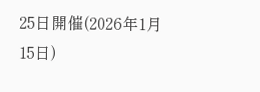25日開催(2026年1月15日)